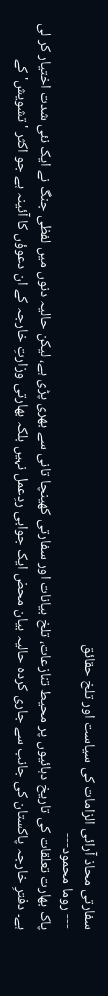سفارتی محاذ آرائی الزامات کی سیاست اور تلخ حقائق
--- روما محمود---
پاک بھارت تعلقات کی تاریخ دہائیوں پر محیط تنازعات، تلخ بیانات اور سفارتی کھینچا تانی سے بھری پڑی ہے، لیکن حالیہ دنوں میں لفظی جنگ نے ایک نئی شدت اختیار کر لی ہے۔ دفترِ خارجہ پاکستان کی جانب سے جاری کردہ حالیہ بیان محض ایک جوابی ردِعمل نہیں بلکہ بھارتی وزارتِ خارجہ کے ان دعوؤں کا آئینہ ہے جو اکثر 'تشویش' کے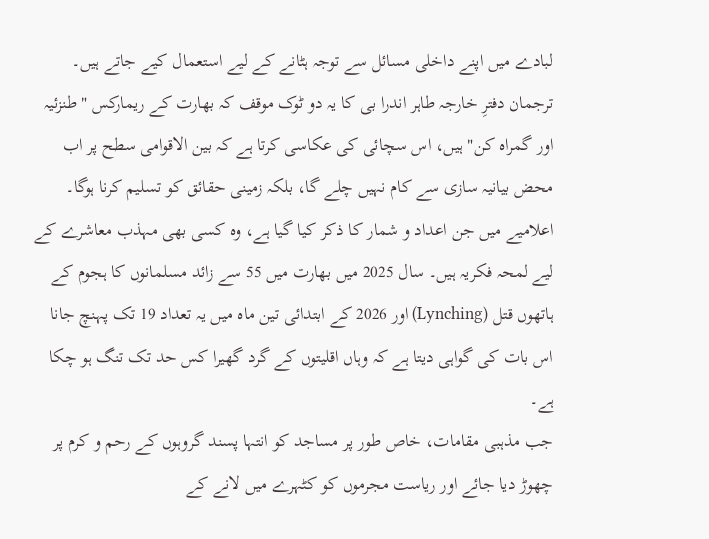لبادے میں اپنے داخلی مسائل سے توجہ ہٹانے کے لیے استعمال کیے جاتے ہیں۔
ترجمان دفترِ خارجہ طاہر اندرا بی کا یہ دو ٹوک موقف کہ بھارت کے ریمارکس "طنزئیہ اور گمراہ کن" ہیں، اس سچائی کی عکاسی کرتا ہے کہ بین الاقوامی سطح پر اب محض بیانیہ سازی سے کام نہیں چلے گا، بلکہ زمینی حقائق کو تسلیم کرنا ہوگا۔
اعلامیے میں جن اعداد و شمار کا ذکر کیا گیا ہے، وہ کسی بھی مہذب معاشرے کے لیے لمحہ فکریہ ہیں۔ سال 2025 میں بھارت میں 55 سے زائد مسلمانوں کا ہجوم کے ہاتھوں قتل (Lynching) اور 2026 کے ابتدائی تین ماہ میں یہ تعداد 19 تک پہنچ جانا اس بات کی گواہی دیتا ہے کہ وہاں اقلیتوں کے گرد گھیرا کس حد تک تنگ ہو چکا ہے۔
جب مذہبی مقامات، خاص طور پر مساجد کو انتہا پسند گروہوں کے رحم و کرم پر چھوڑ دیا جائے اور ریاست مجرموں کو کٹہرے میں لانے کے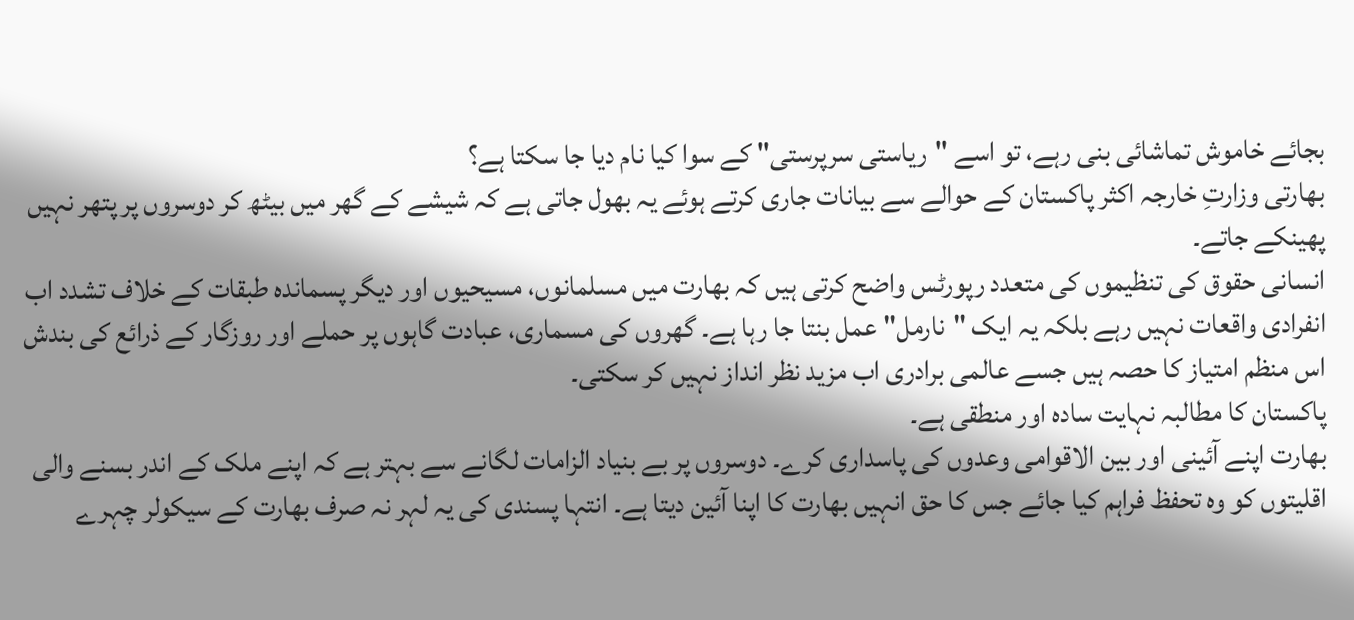بجائے خاموش تماشائی بنی رہے، تو اسے "ریاستی سرپرستی" کے سوا کیا نام دیا جا سکتا ہے؟
بھارتی وزارتِ خارجہ اکثر پاکستان کے حوالے سے بیانات جاری کرتے ہوئے یہ بھول جاتی ہے کہ شیشے کے گھر میں بیٹھ کر دوسروں پر پتھر نہیں پھینکے جاتے۔
انسانی حقوق کی تنظیموں کی متعدد رپورٹس واضح کرتی ہیں کہ بھارت میں مسلمانوں، مسیحیوں اور دیگر پسماندہ طبقات کے خلاف تشدد اب انفرادی واقعات نہیں رہے بلکہ یہ ایک "نارمل" عمل بنتا جا رہا ہے۔ گھروں کی مسماری، عبادت گاہوں پر حملے اور روزگار کے ذرائع کی بندش اس منظم امتیاز کا حصہ ہیں جسے عالمی برادری اب مزید نظر انداز نہیں کر سکتی۔
پاکستان کا مطالبہ نہایت سادہ اور منطقی ہے۔
بھارت اپنے آئینی اور بین الاقوامی وعدوں کی پاسداری کرے۔ دوسروں پر بے بنیاد الزامات لگانے سے بہتر ہے کہ اپنے ملک کے اندر بسنے والی اقلیتوں کو وہ تحفظ فراہم کیا جائے جس کا حق انہیں بھارت کا اپنا آئین دیتا ہے۔ انتہا پسندی کی یہ لہر نہ صرف بھارت کے سیکولر چہرے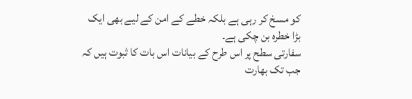کو مسخ کر رہی ہے بلکہ خطے کے امن کے لیے بھی ایک بڑا خطرہ بن چکی ہے۔
سفارتی سطح پر اس طرح کے بیانات اس بات کا ثبوت ہیں کہ جب تک بھارت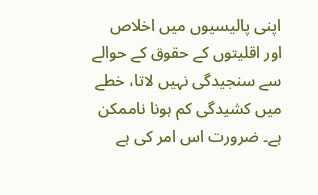اپنی پالیسیوں میں اخلاص اور اقلیتوں کے حقوق کے حوالے سے سنجیدگی نہیں لاتا، خطے میں کشیدگی کم ہونا ناممکن ہے۔ ضرورت اس امر کی ہے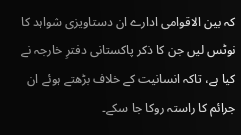کہ بین الاقوامی ادارے ان دستاویزی شواہد کا نوٹس لیں جن کا ذکر پاکستانی دفترِ خارجہ نے کیا ہے، تاکہ انسانیت کے خلاف بڑھتے ہوئے ان جرائم کا راستہ روکا جا سکے۔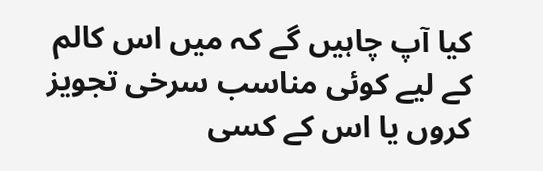کیا آپ چاہیں گے کہ میں اس کالم کے لیے کوئی مناسب سرخی تجویز کروں یا اس کے کسی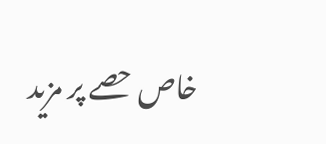خاص حصے پر مزید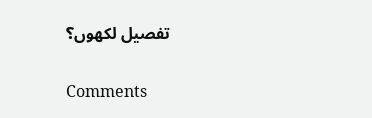تفصیل لکھوں؟

Comments